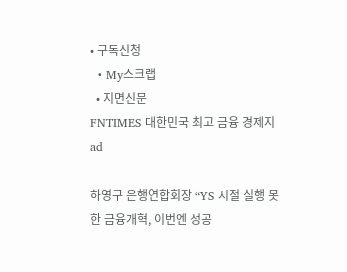• 구독신청
  • My스크랩
  • 지면신문
FNTIMES 대한민국 최고 금융 경제지
ad

하영구 은행연합회장 “YS 시절 실행 못한 금융개혁, 이번엔 성공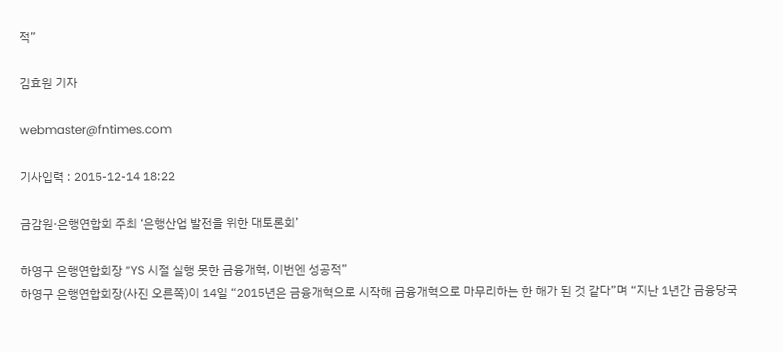적”

김효원 기자

webmaster@fntimes.com

기사입력 : 2015-12-14 18:22

금감원·은행연합회 주최 ‘은행산업 발전을 위한 대토론회’

하영구 은행연합회장 “YS 시절 실행 못한 금융개혁, 이번엔 성공적”
하영구 은행연합회장(사진 오른쪽)이 14일 “2015년은 금융개혁으로 시작해 금융개혁으로 마무리하는 한 해가 된 것 같다”며 “지난 1년간 금융당국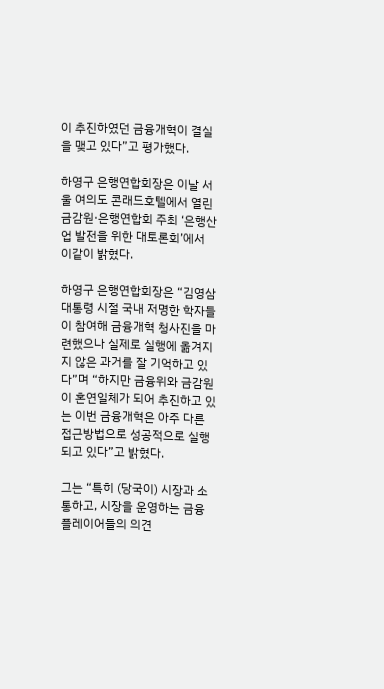이 추진하였던 금융개혁이 결실을 맺고 있다”고 평가했다.

하영구 은행연합회장은 이날 서울 여의도 콘래드호텔에서 열린 금감원·은행연합회 주최 ‘은행산업 발전을 위한 대토론회’에서 이같이 밝혔다.

하영구 은행연합회장은 “김영삼 대통령 시절 국내 저명한 학자들이 참여해 금융개혁 청사진을 마련했으나 실제로 실행에 옮겨지지 않은 과거를 잘 기억하고 있다”며 “하지만 금융위와 금감원이 혼연일체가 되어 추진하고 있는 이번 금융개혁은 아주 다른 접근방법으로 성공적으로 실행되고 있다”고 밝혔다.

그는 “특히 (당국이) 시장과 소통하고, 시장을 운영하는 금융 플레이어들의 의견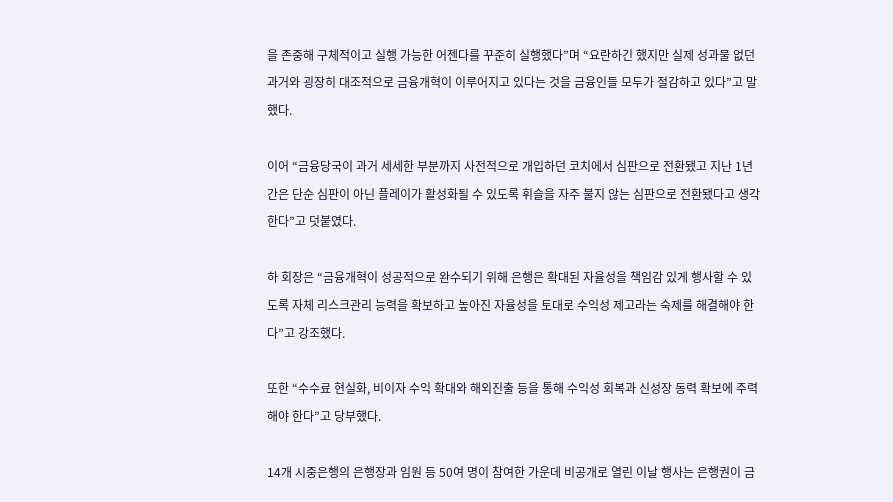을 존중해 구체적이고 실행 가능한 어젠다를 꾸준히 실행했다”며 “요란하긴 했지만 실제 성과물 없던 과거와 굉장히 대조적으로 금융개혁이 이루어지고 있다는 것을 금융인들 모두가 절감하고 있다”고 말했다.

이어 “금융당국이 과거 세세한 부분까지 사전적으로 개입하던 코치에서 심판으로 전환됐고 지난 1년간은 단순 심판이 아닌 플레이가 활성화될 수 있도록 휘슬을 자주 불지 않는 심판으로 전환됐다고 생각한다”고 덧붙였다.

하 회장은 “금융개혁이 성공적으로 완수되기 위해 은행은 확대된 자율성을 책임감 있게 행사할 수 있도록 자체 리스크관리 능력을 확보하고 높아진 자율성을 토대로 수익성 제고라는 숙제를 해결해야 한다”고 강조했다.

또한 “수수료 현실화, 비이자 수익 확대와 해외진출 등을 통해 수익성 회복과 신성장 동력 확보에 주력해야 한다”고 당부했다.

14개 시중은행의 은행장과 임원 등 50여 명이 참여한 가운데 비공개로 열린 이날 행사는 은행권이 금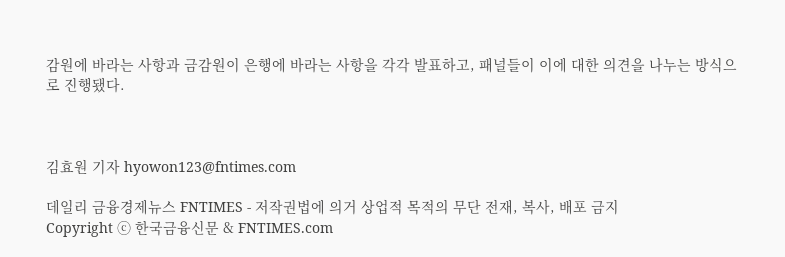감원에 바라는 사항과 금감원이 은행에 바라는 사항을 각각 발표하고, 패널들이 이에 대한 의견을 나누는 방식으로 진행됐다.



김효원 기자 hyowon123@fntimes.com

데일리 금융경제뉴스 FNTIMES - 저작권법에 의거 상업적 목적의 무단 전재, 복사, 배포 금지
Copyright ⓒ 한국금융신문 & FNTIMES.com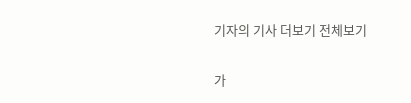기자의 기사 더보기 전체보기

가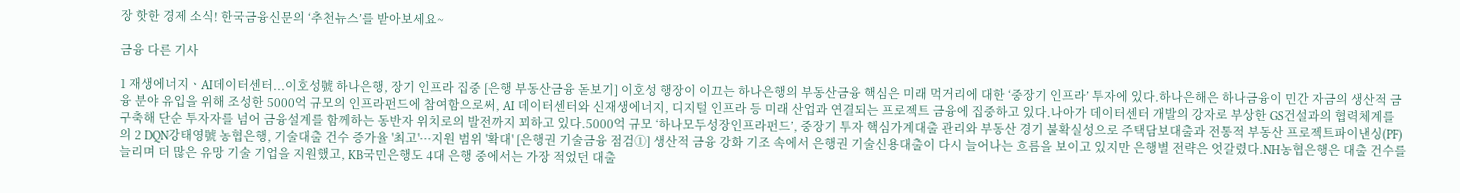장 핫한 경제 소식! 한국금융신문의 ‘추천뉴스’를 받아보세요~

금융 다른 기사

1 재생에너지ㆍAI데이터센터...이호성號 하나은행, 장기 인프라 집중 [은행 부동산금융 돋보기] 이호성 행장이 이끄는 하나은행의 부동산금융 핵심은 미래 먹거리에 대한 ‘중장기 인프라’ 투자에 있다.하나은해은 하나금융이 민간 자금의 생산적 금융 분야 유입을 위해 조성한 5000억 규모의 인프라펀드에 참여함으로써, AI 데이터센터와 신재생에너지, 디지털 인프라 등 미래 산업과 연결되는 프로젝트 금융에 집중하고 있다.나아가 데이터센터 개발의 강자로 부상한 GS건설과의 협력체계를 구축해 단순 투자자를 넘어 금융설계를 함께하는 동반자 위치로의 발전까지 꾀하고 있다.5000억 규모 ‘하나모두성장인프라펀드’, 중장기 투자 핵심가계대출 관리와 부동산 경기 불확실성으로 주택담보대출과 전통적 부동산 프로젝트파이낸싱(PF)의 2 DQN강태영號 농협은행, 기술대출 건수 증가율 '최고'···지원 범위 '확대' [은행권 기술금융 점검①] 생산적 금융 강화 기조 속에서 은행권 기술신용대출이 다시 늘어나는 흐름을 보이고 있지만 은행별 전략은 엇갈렸다.NH농협은행은 대출 건수를 늘리며 더 많은 유망 기술 기업을 지원했고, KB국민은행도 4대 은행 중에서는 가장 적었던 대출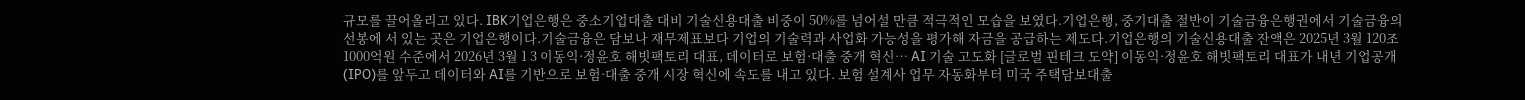규모를 끌어올리고 있다. IBK기업은행은 중소기업대출 대비 기술신용대출 비중이 50%를 넘어설 만큼 적극적인 모습을 보였다.기업은행, 중기대출 절반이 기술금융은행권에서 기술금융의 선봉에 서 있는 곳은 기업은행이다.기술금융은 담보나 재무제표보다 기업의 기술력과 사업화 가능성을 평가해 자금을 공급하는 제도다.기업은행의 기술신용대출 잔액은 2025년 3월 120조1000억원 수준에서 2026년 3월 1 3 이동익·정윤호 해빗팩토리 대표, 데이터로 보험·대출 중개 혁신… AI 기술 고도화 [글로벌 핀테크 도약] 이동익·정윤호 해빗팩토리 대표가 내년 기업공개(IPO)를 앞두고 데이터와 AI를 기반으로 보험·대출 중개 시장 혁신에 속도를 내고 있다. 보험 설계사 업무 자동화부터 미국 주택담보대출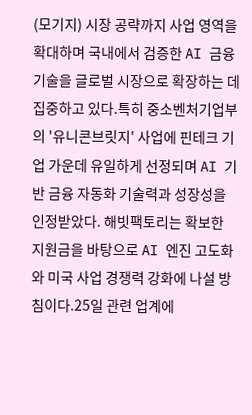(모기지) 시장 공략까지 사업 영역을 확대하며 국내에서 검증한 AI 금융 기술을 글로벌 시장으로 확장하는 데 집중하고 있다.특히 중소벤처기업부의 '유니콘브릿지' 사업에 핀테크 기업 가운데 유일하게 선정되며 AI 기반 금융 자동화 기술력과 성장성을 인정받았다. 해빗팩토리는 확보한 지원금을 바탕으로 AI 엔진 고도화와 미국 사업 경쟁력 강화에 나설 방침이다.25일 관련 업계에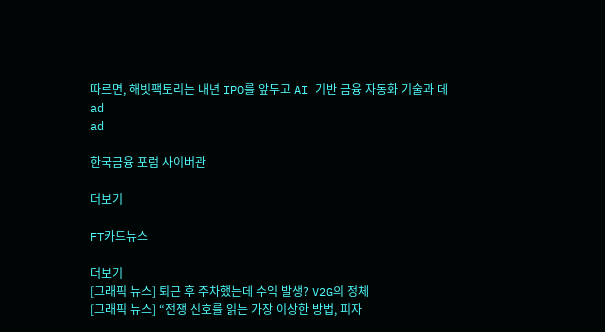따르면, 해빗팩토리는 내년 IPO를 앞두고 AI 기반 금융 자동화 기술과 데
ad
ad

한국금융 포럼 사이버관

더보기

FT카드뉴스

더보기
[그래픽 뉴스] 퇴근 후 주차했는데 수익 발생? V2G의 정체
[그래픽 뉴스] “전쟁 신호를 읽는 가장 이상한 방법, 피자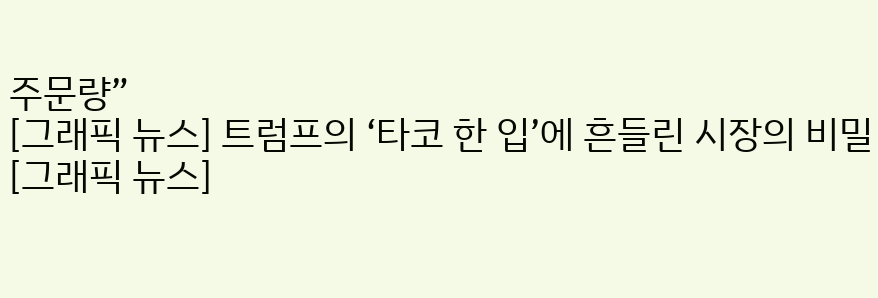주문량”
[그래픽 뉴스] 트럼프의 ‘타코 한 입’에 흔들린 시장의 비밀
[그래픽 뉴스]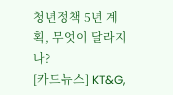청년정책 5년 계획, 무엇이 달라지나?
[카드뉴스] KT&G,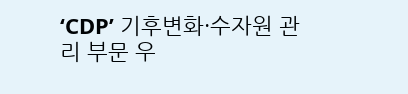‘CDP’ 기후변화·수자원 관리 부문 우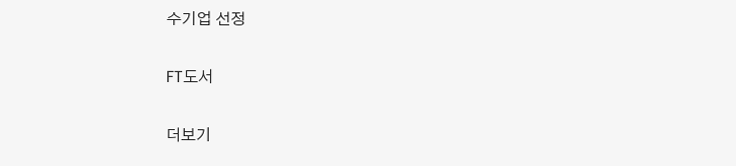수기업 선정

FT도서

더보기